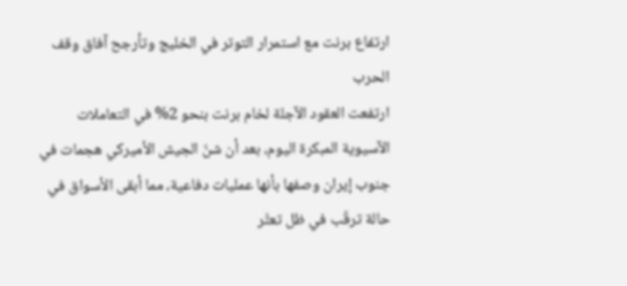ارتفاع برنت مع استمرار التوتر في الخليج وتأرجح آفاق وقف الحرب
ارتفعت العقود الآجلة لخام برنت بنحو 2% في التعاملات الآسيوية المبكرة اليوم، بعد أن شنّ الجيش الأميركي هجمات في جنوب إيران وصفها بأنها عمليات دفاعية، مما أبقى الأسواق في حالة ترقّب في ظل تعثّر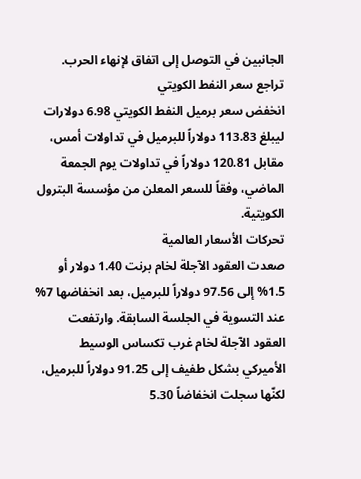الجانبين في التوصل إلى اتفاق لإنهاء الحرب.
تراجع سعر النفط الكويتي
انخفض سعر برميل النفط الكويتي 6.98 دولارات ليبلغ 113.83 دولاراً للبرميل في تداولات أمس، مقابل 120.81 دولاراً في تداولات يوم الجمعة الماضي، وفقاً للسعر المعلن من مؤسسة البترول الكويتية.
تحركات الأسعار العالمية
صعدت العقود الآجلة لخام برنت 1.40 دولار أو 1.5% إلى 97.56 دولاراً للبرميل، بعد انخفاضها 7% عند التسوية في الجلسة السابقة. وارتفعت العقود الآجلة لخام غرب تكساس الوسيط الأميركي بشكل طفيف إلى 91.25 دولاراً للبرميل، لكنّها سجلت انخفاضاً 5.30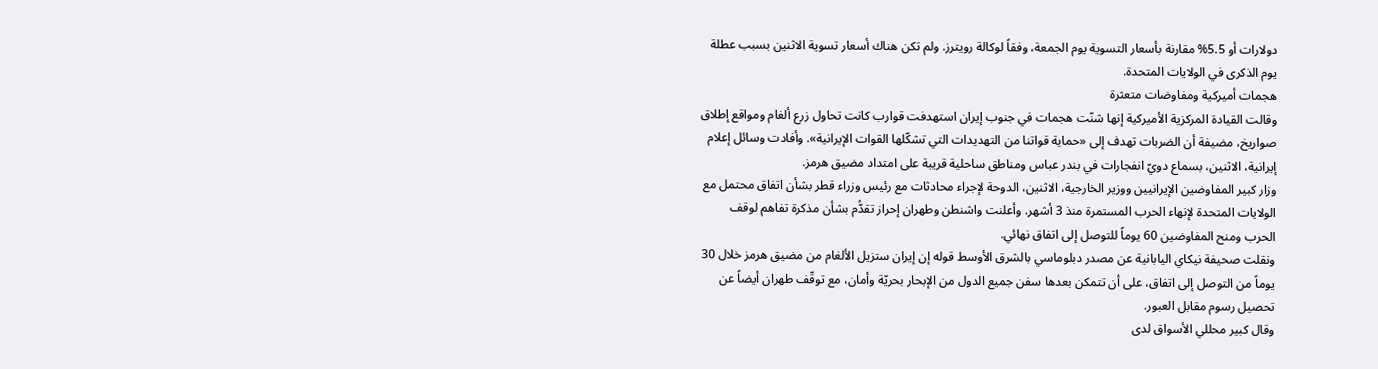دولارات أو 5.5% مقارنة بأسعار التسوية يوم الجمعة، وفقاً لوكالة رويترز. ولم تكن هناك أسعار تسوية الاثنين بسبب عطلة يوم الذكرى في الولايات المتحدة.
هجمات أميركية ومفاوضات متعثرة
وقالت القيادة المركزية الأميركية إنها شنّت هجمات في جنوب إيران استهدفت قوارب كانت تحاول زرع ألغام ومواقع إطلاق صواريخ، مضيفة أن الضربات تهدف إلى «حماية قواتنا من التهديدات التي تشكّلها القوات الإيرانية». وأفادت وسائل إعلام إيرانية، الاثنين، بسماع دويّ انفجارات في بندر عباس ومناطق ساحلية قريبة على امتداد مضيق هرمز.
وزار كبير المفاوضين الإيرانيين ووزير الخارجية، الاثنين، الدوحة لإجراء محادثات مع رئيس وزراء قطر بشأن اتفاق محتمل مع الولايات المتحدة لإنهاء الحرب المستمرة منذ 3 أشهر. وأعلنت واشنطن وطهران إحراز تقدُّم بشأن مذكرة تفاهم لوقف الحرب ومنح المفاوضين 60 يوماً للتوصل إلى اتفاق نهائي.
ونقلت صحيفة نيكاي اليابانية عن مصدر دبلوماسي بالشرق الأوسط قوله إن إيران ستزيل الألغام من مضيق هرمز خلال 30 يوماً من التوصل إلى اتفاق، على أن تتمكن بعدها سفن جميع الدول من الإبحار بحريّة وأمان، مع توقّف طهران أيضاً عن تحصيل رسوم مقابل العبور.
وقال كبير محللي الأسواق لدى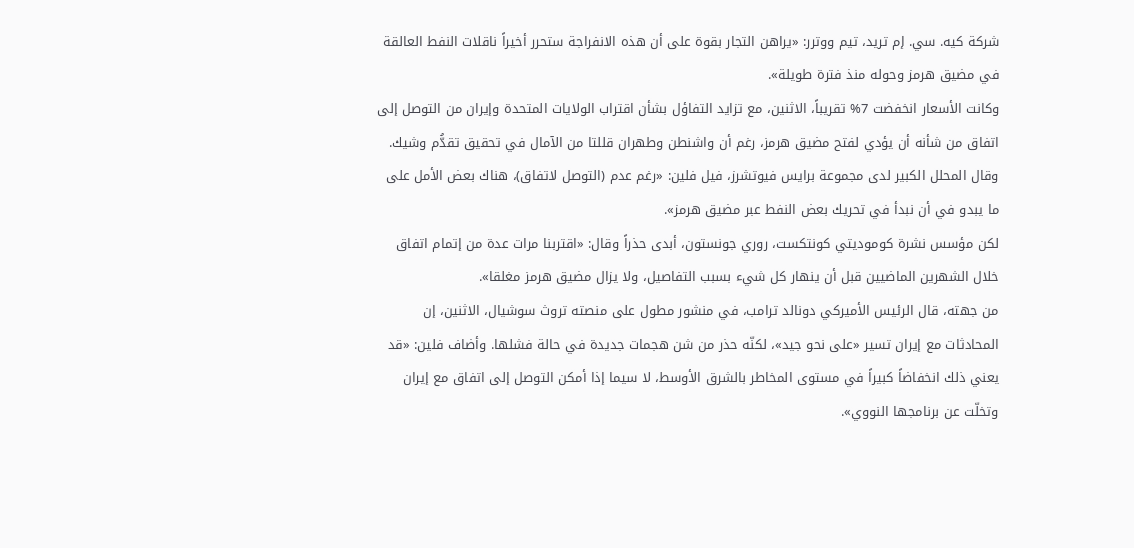شركة كيه. سي. إم تريد، تيم ووترر: «يراهن التجار بقوة على أن هذه الانفراجة ستحرر أخيراً ناقلات النفط العالقة في مضيق هرمز وحوله منذ فترة طويلة».
وكانت الأسعار انخفضت 7% تقريباً، الاثنين، مع تزايد التفاؤل بشأن اقتراب الولايات المتحدة وإيران من التوصل إلى اتفاق من شأنه أن يؤدي لفتح مضيق هرمز، رغم أن واشنطن وطهران قللتا من الآمال في تحقيق تقدُّم وشيك. وقال المحلل الكبير لدى مجموعة برايس فيوتشرز، فيل فلين: «رغم عدم (التوصل لاتفاق)، هناك بعض الأمل على ما يبدو في أن نبدأ في تحريك بعض النفط عبر مضيق هرمز».
لكن مؤسس نشرة كوموديتي كونتكست، روري جونستون، أبدى حذراً وقال: «اقتربنا مرات عدة من إتمام اتفاق خلال الشهرين الماضيين قبل أن ينهار كل شيء بسبب التفاصيل، ولا يزال مضيق هرمز مغلقا».
من جهته، قال الرئيس الأميركي دونالد ترامب، في منشور مطول على منصته تروث سوشيال، الاثنين، إن المحادثات مع إيران تسير «على نحو جيد»، لكنّه حذر من شن هجمات جديدة في حالة فشلها. وأضاف فلين: «قد يعني ذلك انخفاضاً كبيراً في مستوى المخاطر بالشرق الأوسط، لا سيما إذا أمكن التوصل إلى اتفاق مع إيران وتخلّت عن برنامجها النووي».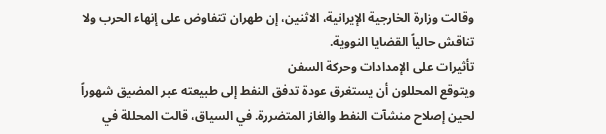وقالت وزارة الخارجية الإيرانية، الاثنين، إن طهران تتفاوض على إنهاء الحرب ولا تناقش حالياً القضايا النووية.
تأثيرات على الإمدادات وحركة السفن
ويتوقع المحللون أن يستغرق عودة تدفق النفط إلى طبيعته عبر المضيق شهوراً لحين إصلاح منشآت النفط والغاز المتضررة. في السياق، قالت المحللة في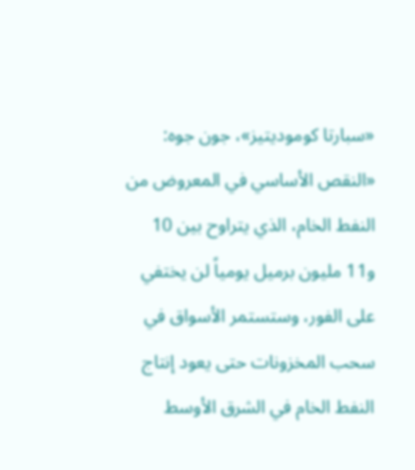«سبارتا كوموديتيز»، جون جوه: «النقص الأساسي في المعروض من النفط الخام، الذي يتراوح بين 10 و11 مليون برميل يومياً لن يختفي على الفور، وستستمر الأسواق في سحب المخزونات حتى يعود إنتاج النفط الخام في الشرق الأوسط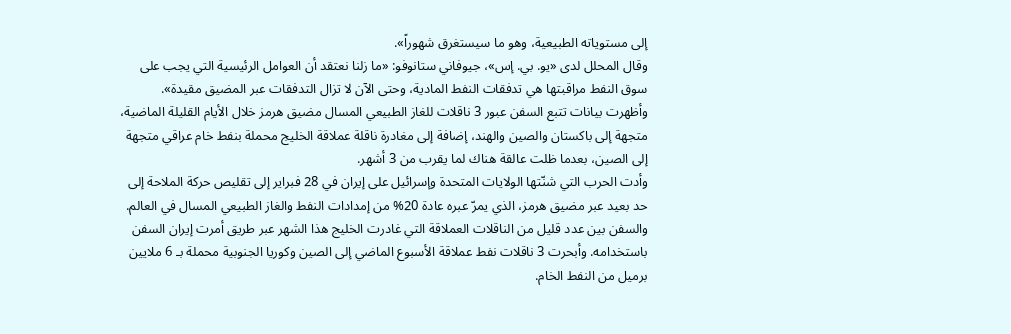إلى مستوياته الطبيعية، وهو ما سيستغرق شهوراً».
وقال المحلل لدى «يو. بي. إس»، جيوفاني ستانوفو: «ما زلنا نعتقد أن العوامل الرئيسية التي يجب على سوق النفط مراقبتها هي تدفقات النفط المادية، وحتى الآن لا تزال التدفقات عبر المضيق مقيدة».
وأظهرت بيانات تتبع السفن عبور 3 ناقلات للغاز الطبيعي المسال مضيق هرمز خلال الأيام القليلة الماضية، متجهة إلى باكستان والصين والهند، إضافة إلى مغادرة ناقلة عملاقة الخليج محملة بنفط خام عراقي متجهة إلى الصين، بعدما ظلت عالقة هناك لما يقرب من 3 أشهر.
وأدت الحرب التي شنّتها الولايات المتحدة وإسرائيل على إيران في 28 فبراير إلى تقليص حركة الملاحة إلى حد بعيد عبر مضيق هرمز، الذي يمرّ عبره عادة 20% من إمدادات النفط والغاز الطبيعي المسال في العالم. والسفن بين عدد قليل من الناقلات العملاقة التي غادرت الخليج هذا الشهر عبر طريق أمرت إيران السفن باستخدامه. وأبحرت 3 ناقلات نفط عملاقة الأسبوع الماضي إلى الصين وكوريا الجنوبية محملة بـ 6 ملايين برميل من النفط الخام.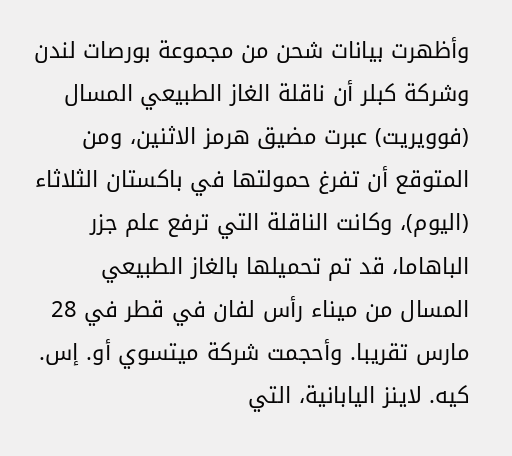وأظهرت بيانات شحن من مجموعة بورصات لندن وشركة كبلر أن ناقلة الغاز الطبيعي المسال (فوويريت) عبرت مضيق هرمز الاثنين، ومن المتوقع أن تفرغ حمولتها في باكستان الثلاثاء (اليوم)، وكانت الناقلة التي ترفع علم جزر الباهاما، قد تم تحميلها بالغاز الطبيعي المسال من ميناء رأس لفان في قطر في 28 مارس تقريبا. وأحجمت شركة ميتسوي أو. إس. كيه. لاينز اليابانية، التي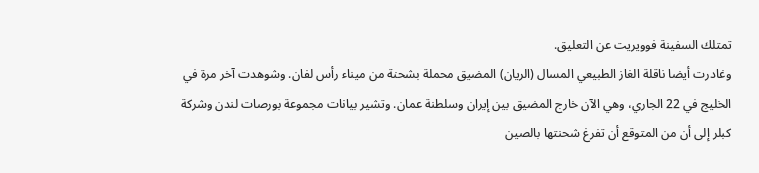تمتلك السفينة فوويريت عن التعليق.
وغادرت أيضا ناقلة الغاز الطبيعي المسال (الريان) المضيق محملة بشحنة من ميناء رأس لفان. وشوهدت آخر مرة في الخليج في 22 الجاري، وهي الآن خارج المضيق بين إيران وسلطنة عمان. وتشير بيانات مجموعة بورصات لندن وشركة كبلر إلى أن من المتوقع أن تفرغ شحنتها بالصين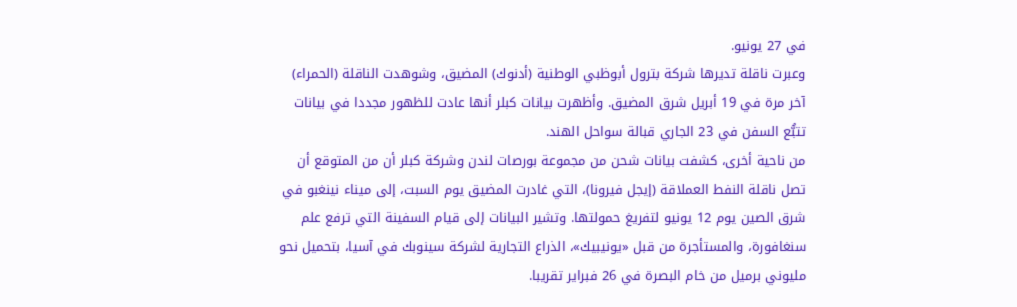في 27 يونيو.
وعبرت ناقلة تديرها شركة بترول أبوظبي الوطنية (أدنوك) المضيق، وشوهدت الناقلة (الحمراء) آخر مرة في 19 أبريل شرق المضيق. وأظهرت بيانات كبلر أنها عادت للظهور مجددا في بيانات تتبُّع السفن في 23 الجاري قبالة سواحل الهند.
من ناحية أخرى، كشفت بيانات شحن من مجموعة بورصات لندن وشركة كبلر أن من المتوقع أن تصل ناقلة النفط العملاقة (إيجل فيرونا)، التي غادرت المضيق يوم السبت، إلى ميناء نينغبو في شرق الصين يوم 12 يونيو لتفريغ حمولتها. وتشير البيانات إلى قيام السفينة التي ترفع علم سنغافورة، والمستأجرة من قبل «يونيبيك»، الذراع التجارية لشركة سينوبك في آسيا، بتحميل نحو مليوني برميل من خام البصرة في 26 فبراير تقريبا.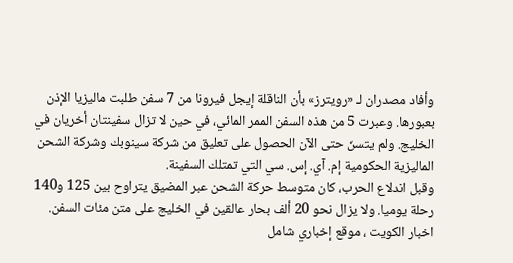وأفاد مصدران لـ «رويترز» بأن الناقلة إيجل فيرونا من 7 سفن طلبت ماليزيا الإذن بعبورها. وعبرت 5 من هذه السفن الممر المائي، في حين لا تزال سفينتان أخريان في الخليج. ولم يتسنّ حتى الآن الحصول على تعليق من شركة سينوبك وشركة الشحن الماليزية الحكومية إم. آي. إس. سي التي تمتلك السفينة.
وقبل اندلاع الحرب، كان متوسط حركة الشحن عبر المضيق يتراوح بين 125 و140 رحلة يوميا. ولا يزال نحو 20 ألف بحار عالقين في الخليج على متن مئات السفن.
اخبار الكويت ، موقع إخباري شامل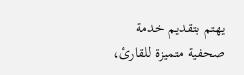يهتم بتقديم خدمة صحفية متميزة للقارئ،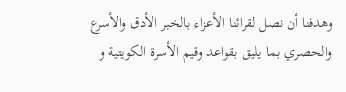وهدفنا أن نصل لقرائنا الأعزاء بالخبر الأدق والأسرع والحصري بما يليق بقواعد وقيم الأسرة الكويتية و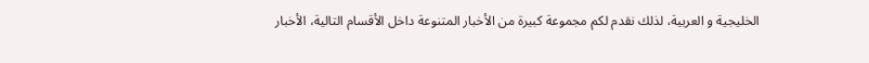الخليجية و العربية، لذلك نقدم لكم مجموعة كبيرة من الأخبار المتنوعة داخل الأقسام التالية، الأخبار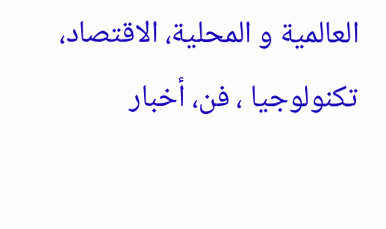العالمية و المحلية، الاقتصاد، تكنولوجيا ، فن، أخبار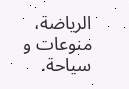الرياضة، منوعات و سياحة.